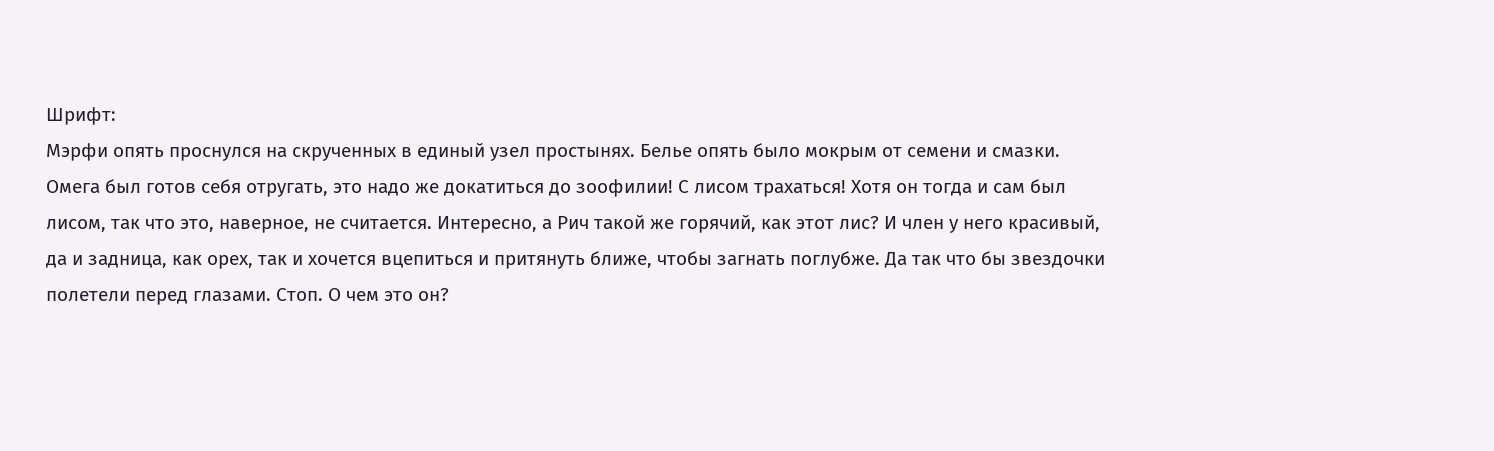Шрифт:
Мэрфи опять проснулся на скрученных в единый узел простынях. Белье опять было мокрым от семени и смазки. Омега был готов себя отругать, это надо же докатиться до зоофилии! С лисом трахаться! Хотя он тогда и сам был лисом, так что это, наверное, не считается. Интересно, а Рич такой же горячий, как этот лис? И член у него красивый, да и задница, как орех, так и хочется вцепиться и притянуть ближе, чтобы загнать поглубже. Да так что бы звездочки полетели перед глазами. Стоп. О чем это он?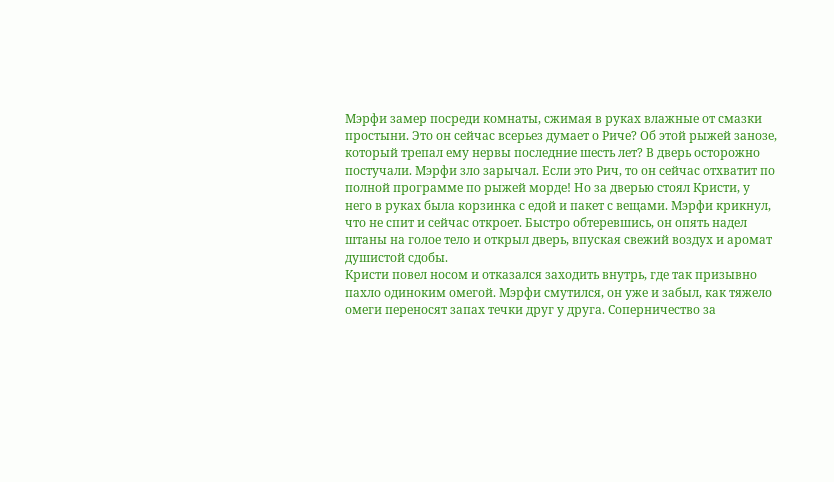Мэрфи замер посреди комнаты, сжимая в руках влажные от смазки простыни. Это он сейчас всерьез думает о Риче? Об этой рыжей занозе, который трепал ему нервы последние шесть лет? В дверь осторожно постучали. Мэрфи зло зарычал. Если это Рич, то он сейчас отхватит по полной программе по рыжей морде! Но за дверью стоял Кристи, у него в руках была корзинка с едой и пакет с вещами. Мэрфи крикнул, что не спит и сейчас откроет. Быстро обтеревшись, он опять надел штаны на голое тело и открыл дверь, впуская свежий воздух и аромат душистой сдобы.
Кристи повел носом и отказался заходить внутрь, где так призывно пахло одиноким омегой. Мэрфи смутился, он уже и забыл, как тяжело омеги переносят запах течки друг у друга. Соперничество за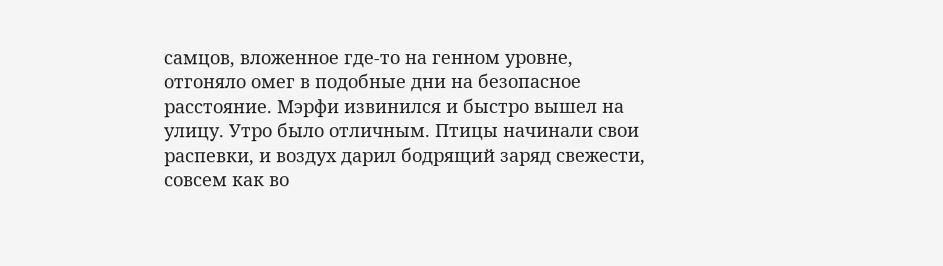самцов, вложенное где-то на генном уровне, отгоняло омег в подобные дни на безопасное расстояние. Мэрфи извинился и быстро вышел на улицу. Утро было отличным. Птицы начинали свои распевки, и воздух дарил бодрящий заряд свежести, совсем как во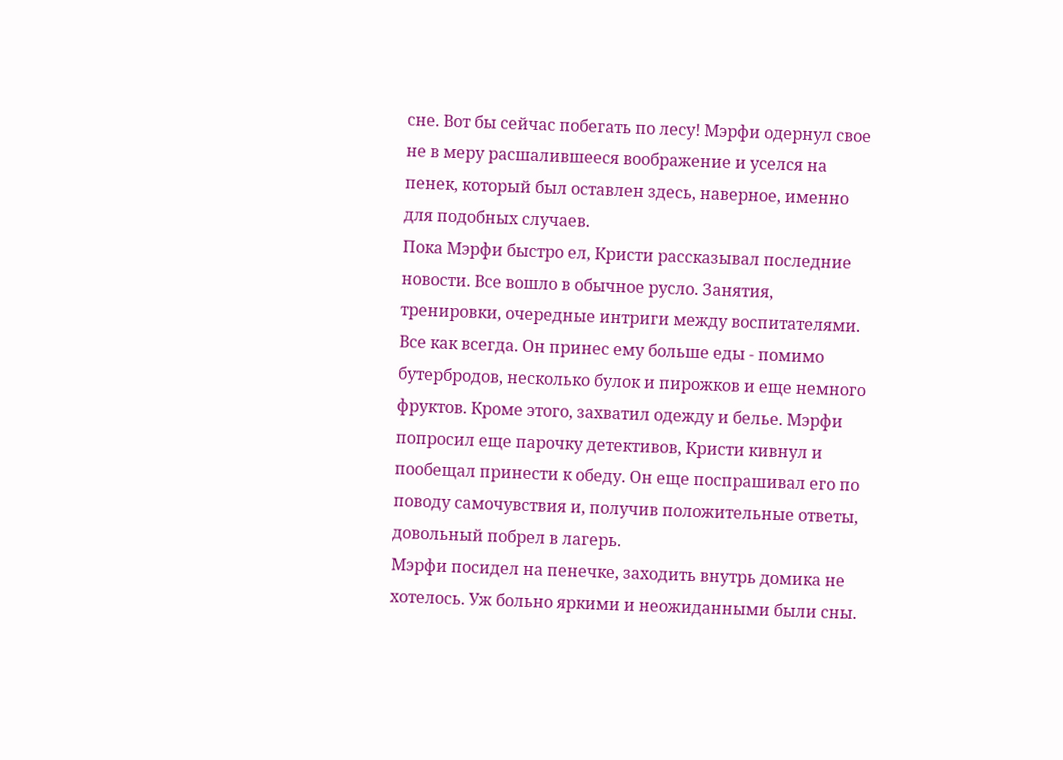сне. Вот бы сейчас побегать по лесу! Мэрфи одернул свое не в меру расшалившееся воображение и уселся на пенек, который был оставлен здесь, наверное, именно для подобных случаев.
Пока Мэрфи быстро ел, Кристи рассказывал последние новости. Все вошло в обычное русло. Занятия, тренировки, очередные интриги между воспитателями. Все как всегда. Он принес ему больше еды - помимо бутербродов, несколько булок и пирожков и еще немного фруктов. Кроме этого, захватил одежду и белье. Мэрфи попросил еще парочку детективов, Кристи кивнул и пообещал принести к обеду. Он еще поспрашивал его по поводу самочувствия и, получив положительные ответы, довольный побрел в лагерь.
Мэрфи посидел на пенечке, заходить внутрь домика не хотелось. Уж больно яркими и неожиданными были сны.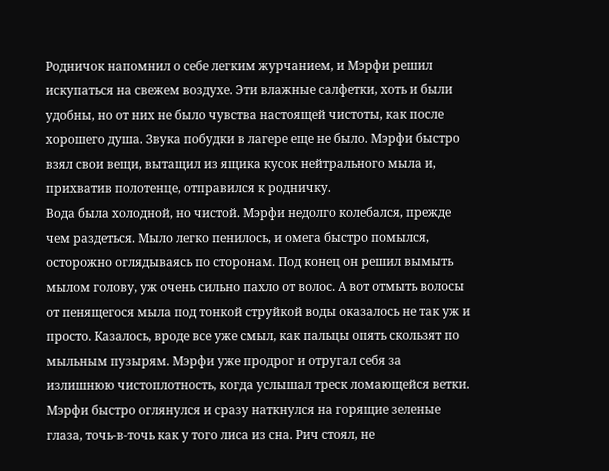Родничок напомнил о себе легким журчанием, и Мэрфи решил искупаться на свежем воздухе. Эти влажные салфетки, хоть и были удобны, но от них не было чувства настоящей чистоты, как после хорошего душа. Звука побудки в лагере еще не было. Мэрфи быстро взял свои вещи, вытащил из ящика кусок нейтрального мыла и, прихватив полотенце, отправился к родничку.
Вода была холодной, но чистой. Мэрфи недолго колебался, прежде чем раздеться. Мыло легко пенилось, и омега быстро помылся, осторожно оглядываясь по сторонам. Под конец он решил вымыть мылом голову, уж очень сильно пахло от волос. А вот отмыть волосы от пенящегося мыла под тонкой струйкой воды оказалось не так уж и просто. Казалось, вроде все уже смыл, как пальцы опять скользят по мыльным пузырям. Мэрфи уже продрог и отругал себя за излишнюю чистоплотность, когда услышал треск ломающейся ветки.
Мэрфи быстро оглянулся и сразу наткнулся на горящие зеленые глаза, точь-в-точь как у того лиса из сна. Рич стоял, не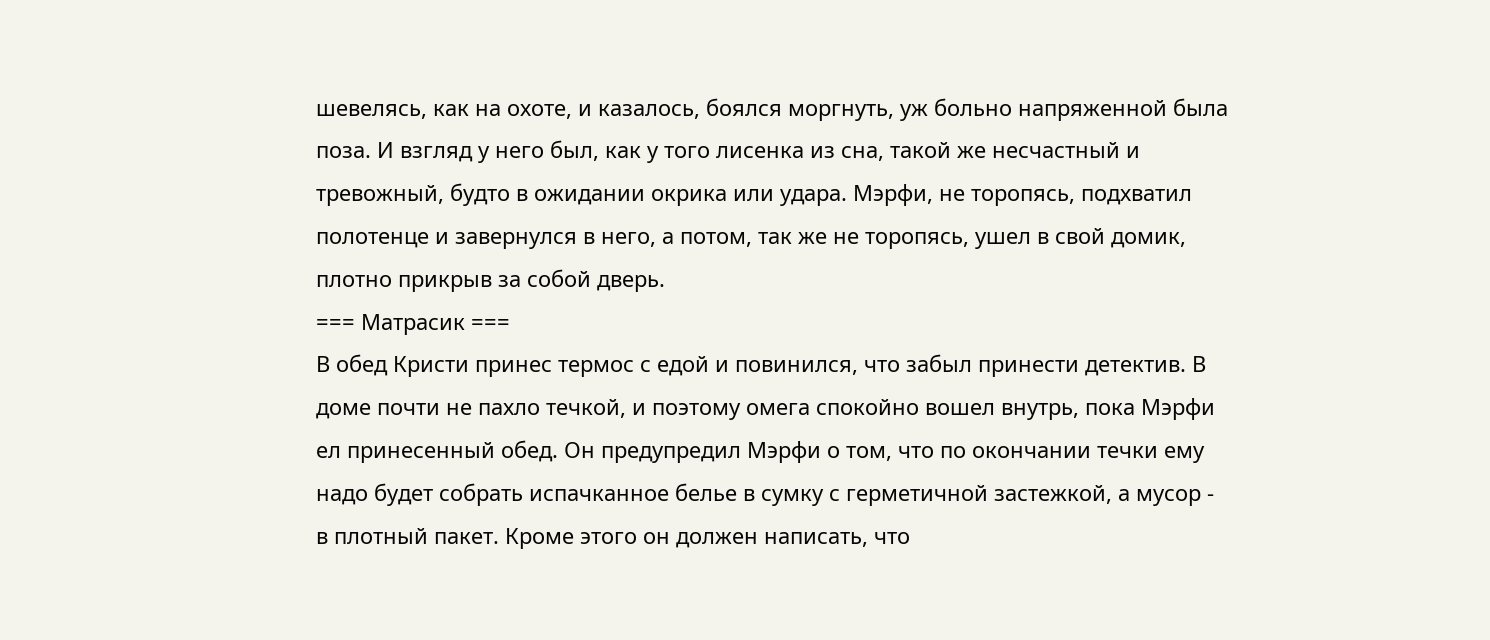шевелясь, как на охоте, и казалось, боялся моргнуть, уж больно напряженной была поза. И взгляд у него был, как у того лисенка из сна, такой же несчастный и тревожный, будто в ожидании окрика или удара. Мэрфи, не торопясь, подхватил полотенце и завернулся в него, а потом, так же не торопясь, ушел в свой домик, плотно прикрыв за собой дверь.
=== Матрасик ===
В обед Кристи принес термос с едой и повинился, что забыл принести детектив. В доме почти не пахло течкой, и поэтому омега спокойно вошел внутрь, пока Мэрфи ел принесенный обед. Он предупредил Мэрфи о том, что по окончании течки ему надо будет собрать испачканное белье в сумку с герметичной застежкой, а мусор - в плотный пакет. Кроме этого он должен написать, что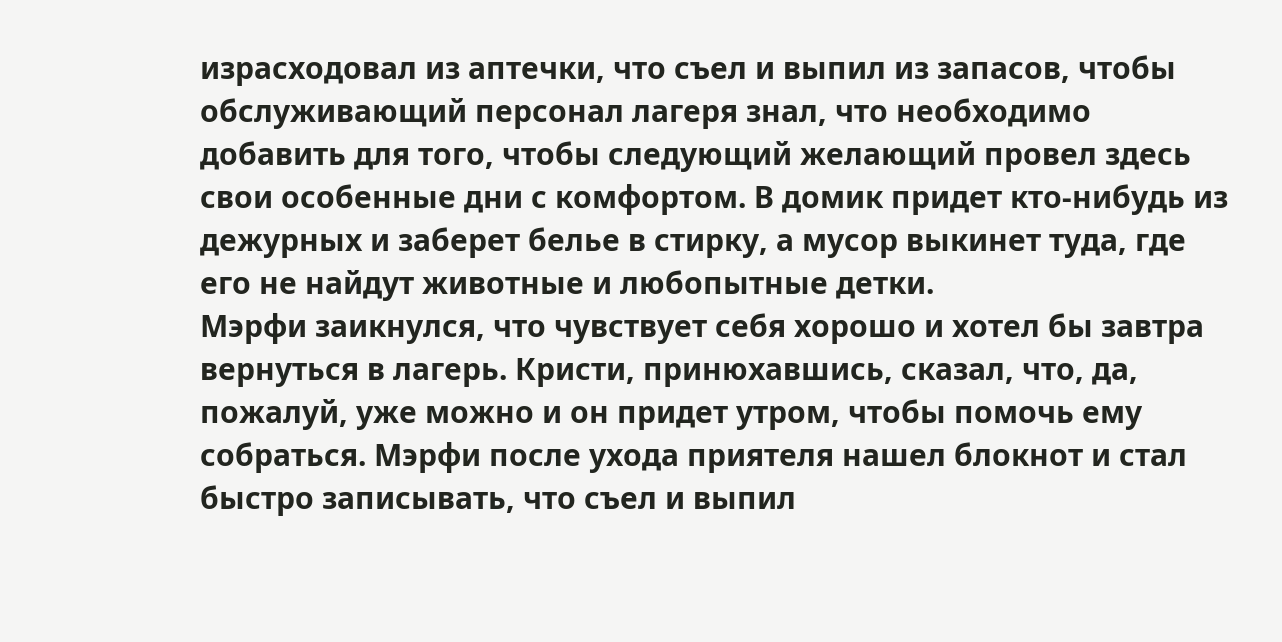израсходовал из аптечки, что съел и выпил из запасов, чтобы обслуживающий персонал лагеря знал, что необходимо добавить для того, чтобы следующий желающий провел здесь свои особенные дни с комфортом. В домик придет кто-нибудь из дежурных и заберет белье в стирку, а мусор выкинет туда, где его не найдут животные и любопытные детки.
Мэрфи заикнулся, что чувствует себя хорошо и хотел бы завтра вернуться в лагерь. Кристи, принюхавшись, сказал, что, да, пожалуй, уже можно и он придет утром, чтобы помочь ему собраться. Мэрфи после ухода приятеля нашел блокнот и стал быстро записывать, что съел и выпил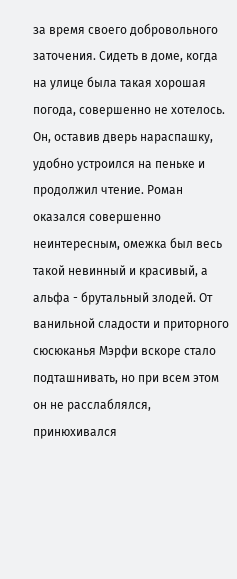за время своего добровольного заточения. Сидеть в доме, когда на улице была такая хорошая погода, совершенно не хотелось. Он, оставив дверь нараспашку, удобно устроился на пеньке и продолжил чтение. Роман оказался совершенно неинтересным, омежка был весь такой невинный и красивый, а альфа - брутальный злодей. От ванильной сладости и приторного сюсюканья Мэрфи вскоре стало подташнивать, но при всем этом он не расслаблялся, принюхивался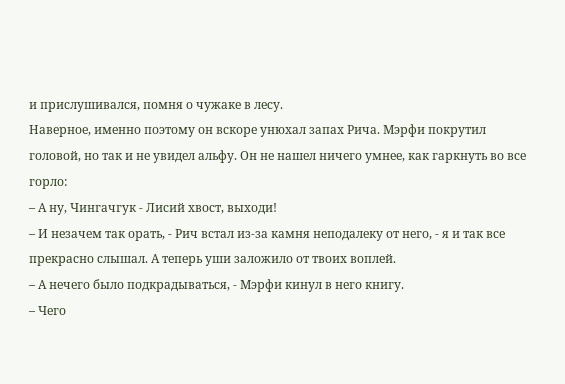и прислушивался, помня о чужаке в лесу.
Наверное, именно поэтому он вскоре унюхал запах Рича. Мэрфи покрутил головой, но так и не увидел альфу. Он не нашел ничего умнее, как гаркнуть во все горло:
– А ну, Чингачгук - Лисий хвост, выходи!
– И незачем так орать, - Рич встал из-за камня неподалеку от него, - я и так все прекрасно слышал. А теперь уши заложило от твоих воплей.
– А нечего было подкрадываться, - Мэрфи кинул в него книгу.
– Чего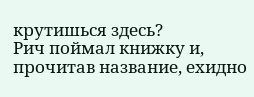крутишься здесь?
Рич поймал книжку и, прочитав название, ехидно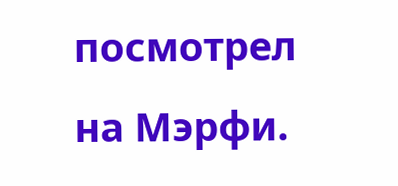посмотрел на Мэрфи.